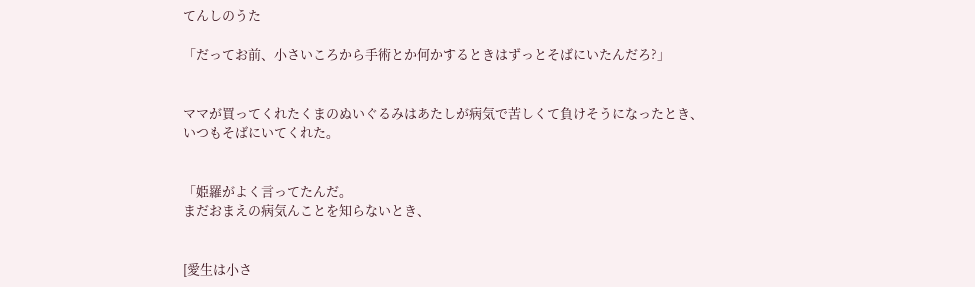てんしのうた

「だってお前、小さいころから手術とか何かするときはずっとそばにいたんだろ?」


ママが買ってくれたくまのぬいぐるみはあたしが病気で苦しくて負けそうになったとき、
いつもそばにいてくれた。


「姫羅がよく言ってたんだ。
まだおまえの病気んことを知らないとき、


[愛生は小さ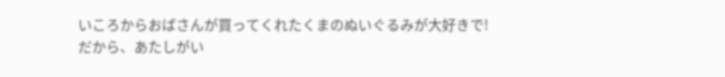いころからおばさんが買ってくれたくまのぬいぐるみが大好きで!
だから、あたしがい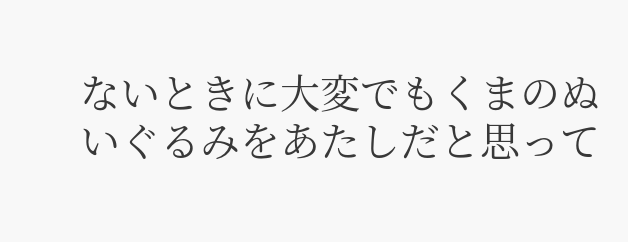ないときに大変でもくまのぬいぐるみをあたしだと思って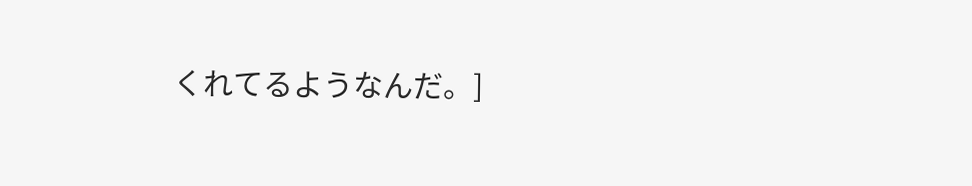くれてるようなんだ。]